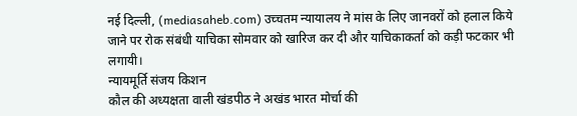नई दिल्ली, (mediasaheb.com) उच्चतम न्यायालय ने मांस के लिए जानवरों को हलाल किये
जाने पर रोक संबंधी याचिका सोमवार को खारिज कर दी और याचिकाकर्ता को कड़ी फटकार भी
लगायी।
न्यायमूर्ति संजय किशन
कौल की अध्यक्षता वाली खंडपीठ ने अखंड भारत मोर्चा की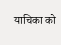याचिका को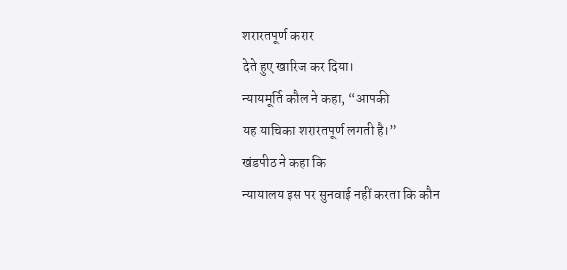शरारतपूर्ण करार
देते हुए खारिज कर दिया।
न्यायमूर्ति कौल ने कहा, “आपकी
यह याचिका शरारतपूर्ण लगती है।”
खंडपीठ ने कहा कि
न्यायालय इस पर सुनवाई नहीं करता कि कौन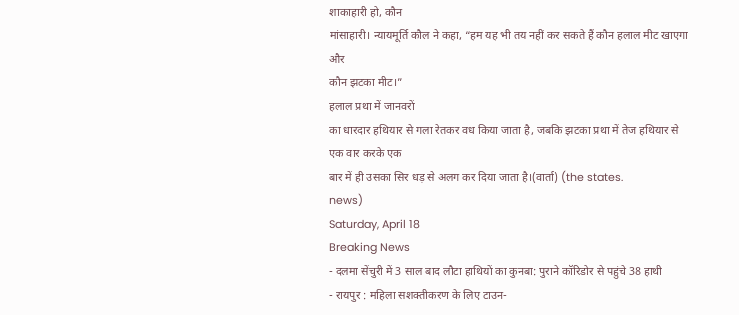शाकाहारी हो, कौन
मांसाहारी। न्यायमूर्ति कौल ने कहा, “हम यह भी तय नहीं कर सकते हैं कौन हलाल मीट खाएगा और
कौन झटका मीट।”
हलाल प्रथा में जानवरों
का धारदार हथियार से गला रेतकर वध किया जाता है, जबकि झटका प्रथा में तेज हथियार से एक वार करके एक
बार में ही उसका सिर धड़ से अलग कर दिया जाता है।(वार्ता) (the states.
news)
Saturday, April 18
Breaking News
- दलमा सेंचुरी में 3 साल बाद लौटा हाथियों का कुनबा: पुराने कॉरिडोर से पहुंचे 38 हाथी
- रायपुर : महिला सशक्तीकरण के लिए टाउन-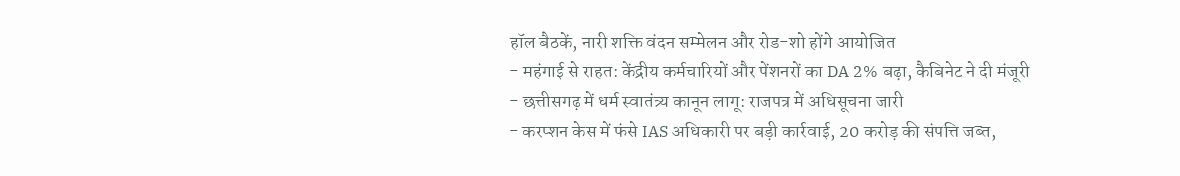हॉल बैठकें, नारी शक्ति वंदन सम्मेलन और रोड-शो होंगे आयोजित
- महंगाई से राहत: केंद्रीय कर्मचारियों और पेंशनरों का DA 2% बढ़ा, कैबिनेट ने दी मंजूरी
- छत्तीसगढ़ में धर्म स्वातंत्र्य कानून लागू: राजपत्र में अधिसूचना जारी
- करप्शन केस में फंसे IAS अधिकारी पर बड़ी कार्रवाई, 20 करोड़ की संपत्ति जब्त,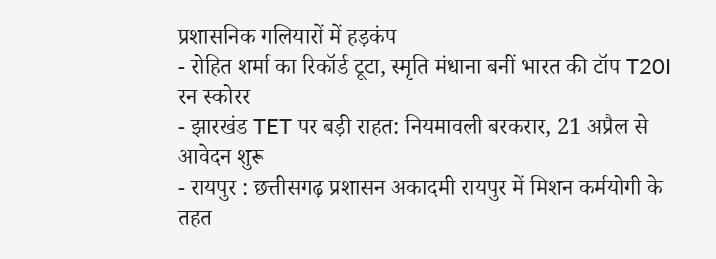प्रशासनिक गलियारों में हड़कंप
- रोहित शर्मा का रिकॉर्ड टूटा, स्मृति मंधाना बनीं भारत की टॉप T20I रन स्कोरर
- झारखंड TET पर बड़ी राहत: नियमावली बरकरार, 21 अप्रैल से आवेदन शुरू
- रायपुर : छत्तीसगढ़ प्रशासन अकादमी रायपुर में मिशन कर्मयोगी के तहत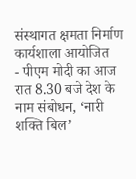संस्थागत क्षमता निर्माण कार्यशाला आयोजित
- पीएम मोदी का आज रात 8.30 बजे देश के नाम संबोधन, ‘नारी शक्ति बिल’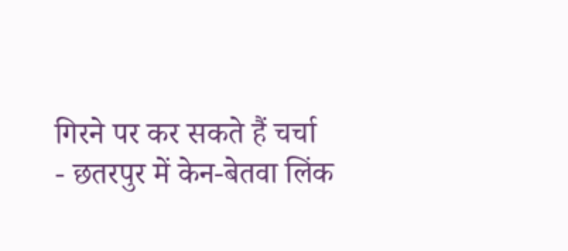गिरने पर कर सकते हैं चर्चा
- छतरपुर में केन-बेतवा लिंक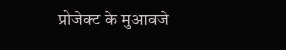प्रोजेक्ट के मुआवजे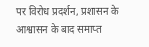पर विरोध प्रदर्शन, प्रशासन के आश्वासन के बाद समाप्त